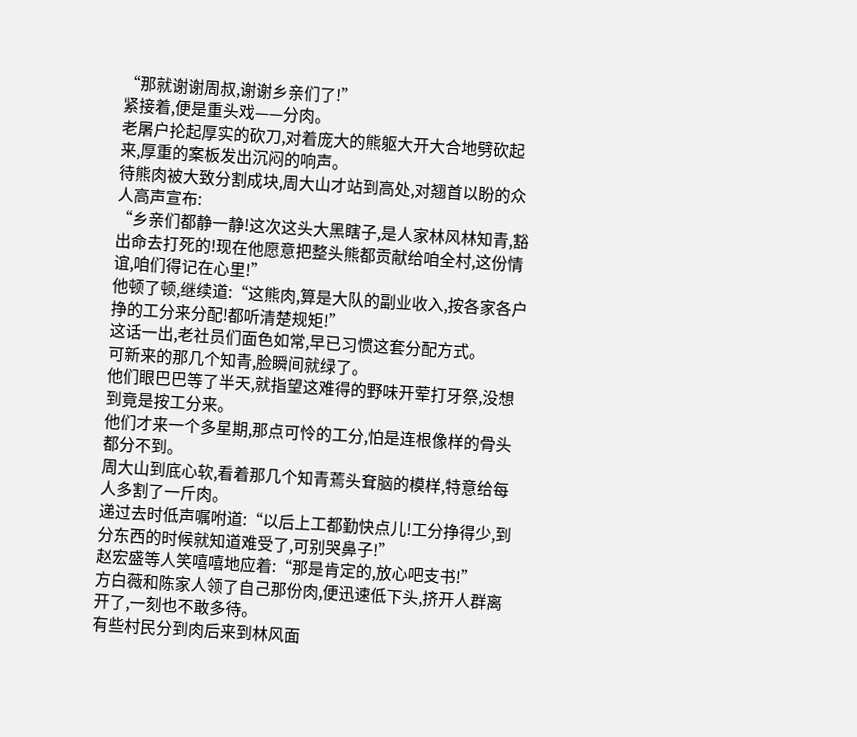“那就谢谢周叔,谢谢乡亲们了!”
紧接着,便是重头戏——分肉。
老屠户抡起厚实的砍刀,对着庞大的熊躯大开大合地劈砍起来,厚重的案板发出沉闷的响声。
待熊肉被大致分割成块,周大山才站到高处,对翘首以盼的众人高声宣布:
“乡亲们都静一静!这次这头大黑瞎子,是人家林风林知青,豁出命去打死的!现在他愿意把整头熊都贡献给咱全村,这份情谊,咱们得记在心里!”
他顿了顿,继续道:“这熊肉,算是大队的副业收入,按各家各户挣的工分来分配!都听清楚规矩!”
这话一出,老社员们面色如常,早已习惯这套分配方式。
可新来的那几个知青,脸瞬间就绿了。
他们眼巴巴等了半天,就指望这难得的野味开荤打牙祭,没想到竟是按工分来。
他们才来一个多星期,那点可怜的工分,怕是连根像样的骨头都分不到。
周大山到底心软,看着那几个知青蔫头耷脑的模样,特意给每人多割了一斤肉。
递过去时低声嘱咐道:“以后上工都勤快点儿!工分挣得少,到分东西的时候就知道难受了,可别哭鼻子!”
赵宏盛等人笑嘻嘻地应着:“那是肯定的,放心吧支书!”
方白薇和陈家人领了自己那份肉,便迅速低下头,挤开人群离开了,一刻也不敢多待。
有些村民分到肉后来到林风面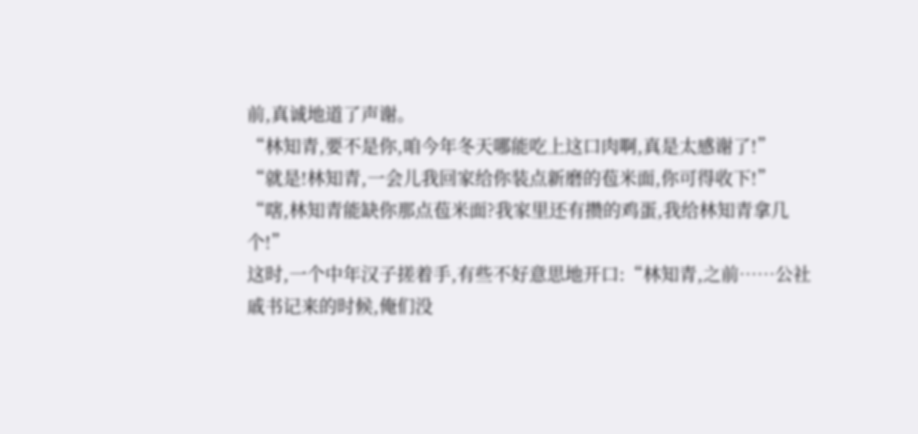前,真诚地道了声谢。
“林知青,要不是你,咱今年冬天哪能吃上这口肉啊,真是太感谢了!”
“就是!林知青,一会儿我回家给你装点新磨的苞米面,你可得收下!”
“嗐,林知青能缺你那点苞米面?我家里还有攒的鸡蛋,我给林知青拿几个!”
这时,一个中年汉子搓着手,有些不好意思地开口:“林知青,之前……公社戚书记来的时候,俺们没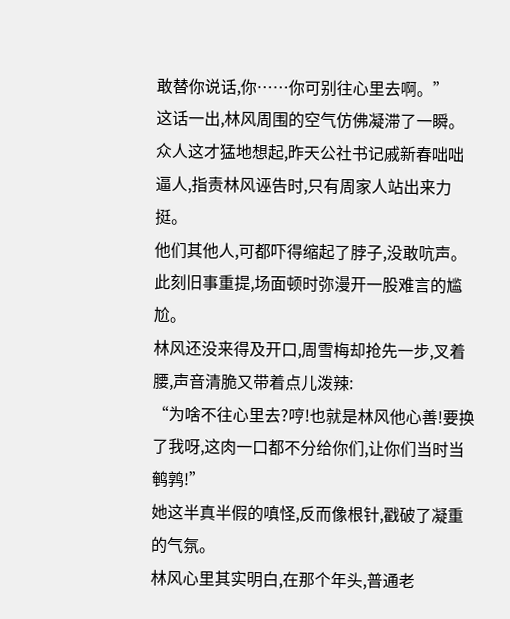敢替你说话,你……你可别往心里去啊。”
这话一出,林风周围的空气仿佛凝滞了一瞬。
众人这才猛地想起,昨天公社书记戚新春咄咄逼人,指责林风诬告时,只有周家人站出来力挺。
他们其他人,可都吓得缩起了脖子,没敢吭声。
此刻旧事重提,场面顿时弥漫开一股难言的尴尬。
林风还没来得及开口,周雪梅却抢先一步,叉着腰,声音清脆又带着点儿泼辣:
“为啥不往心里去?哼!也就是林风他心善!要换了我呀,这肉一口都不分给你们,让你们当时当鹌鹑!”
她这半真半假的嗔怪,反而像根针,戳破了凝重的气氛。
林风心里其实明白,在那个年头,普通老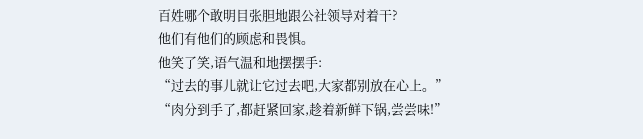百姓哪个敢明目张胆地跟公社领导对着干?
他们有他们的顾虑和畏惧。
他笑了笑,语气温和地摆摆手:
“过去的事儿就让它过去吧,大家都别放在心上。”
“肉分到手了,都赶紧回家,趁着新鲜下锅,尝尝味!”